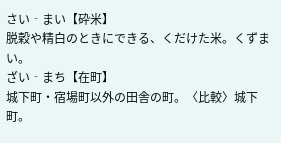さい‐まい【砕米】
脱穀や精白のときにできる、くだけた米。くずまい。
ざい‐まち【在町】
城下町・宿場町以外の田舎の町。〈比較〉城下町。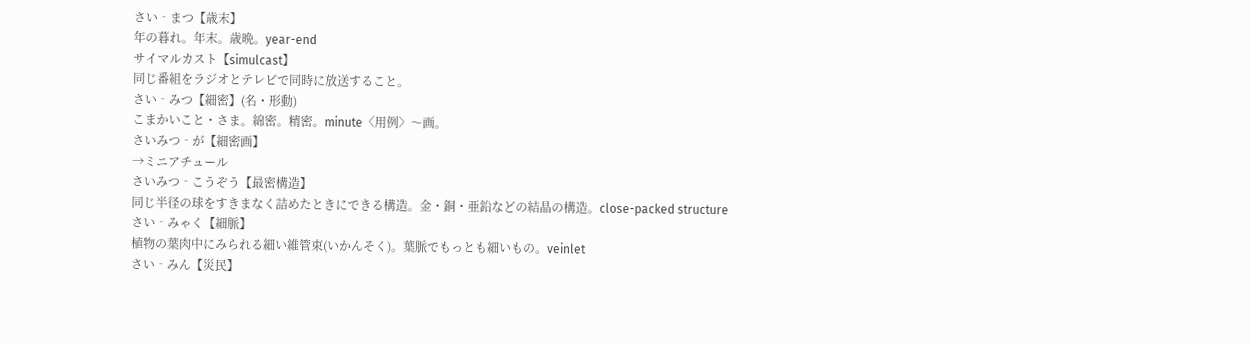さい‐まつ【歳末】
年の暮れ。年末。歳晩。year-end
サイマルカスト【simulcast】
同じ番組をラジオとテレビで同時に放送すること。
さい‐みつ【細密】(名・形動)
こまかいこと・さま。綿密。精密。minute〈用例〉〜画。
さいみつ‐が【細密画】
→ミニアチュール
さいみつ‐こうぞう【最密構造】
同じ半径の球をすきまなく詰めたときにできる構造。金・銅・亜鉛などの結晶の構造。close-packed structure
さい‐みゃく【細脈】
植物の葉肉中にみられる細い維管束(いかんそく)。葉脈でもっとも細いもの。veinlet
さい‐みん【災民】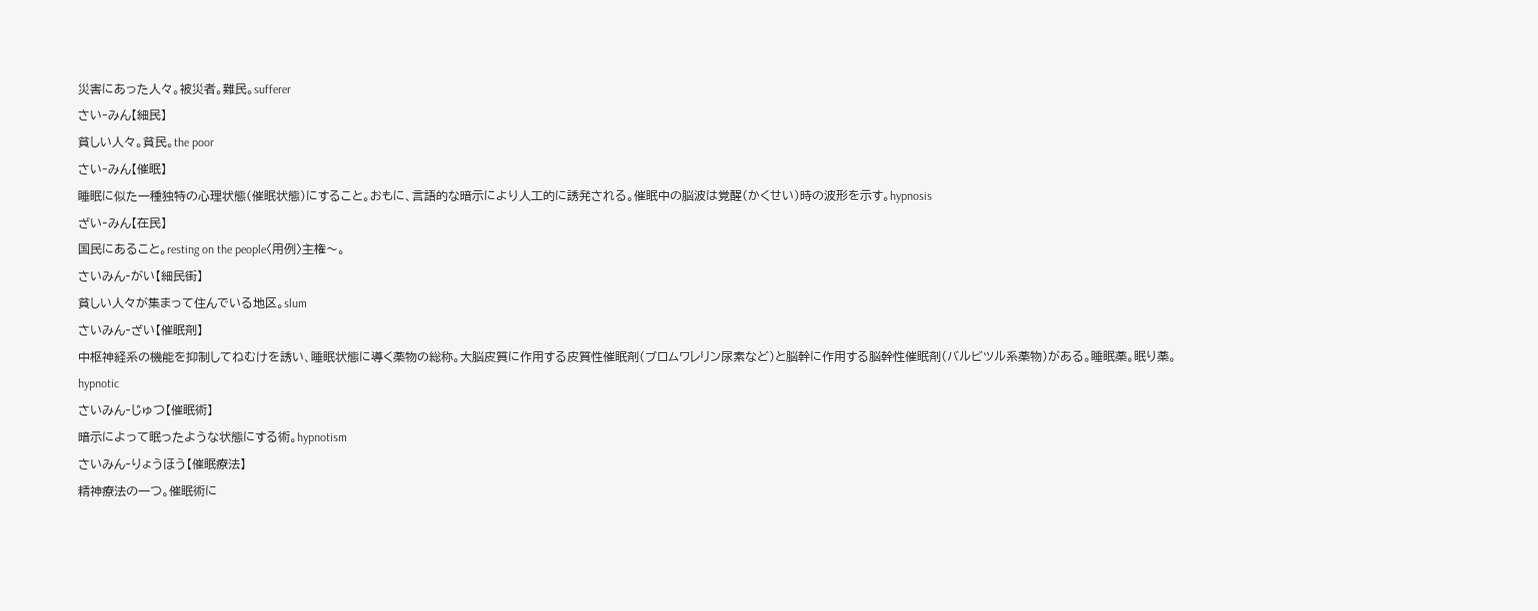災害にあった人々。被災者。難民。sufferer
さい‐みん【細民】
貧しい人々。貧民。the poor
さい‐みん【催眠】
睡眠に似た一種独特の心理状態(催眠状態)にすること。おもに、言語的な暗示により人工的に誘発される。催眠中の脳波は覚醒(かくせい)時の波形を示す。hypnosis
ざい‐みん【在民】
国民にあること。resting on the people〈用例〉主権〜。
さいみん‐がい【細民街】
貧しい人々が集まって住んでいる地区。slum
さいみん‐ざい【催眠剤】
中枢神経系の機能を抑制してねむけを誘い、睡眠状態に導く薬物の総称。大脳皮質に作用する皮質性催眠剤(ブロムワレリン尿素など)と脳幹に作用する脳幹性催眠剤(バルビツル系薬物)がある。睡眠薬。眠り薬。hypnotic
さいみん‐じゅつ【催眠術】
暗示によって眠ったような状態にする術。hypnotism
さいみん‐りょうほう【催眠療法】
精神療法の一つ。催眠術に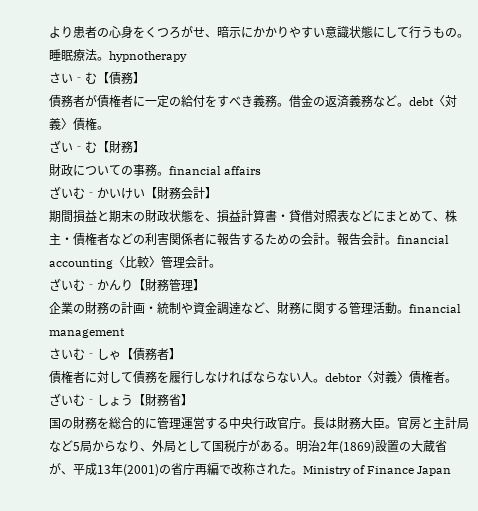より患者の心身をくつろがせ、暗示にかかりやすい意識状態にして行うもの。睡眠療法。hypnotherapy
さい‐む【債務】
債務者が債権者に一定の給付をすべき義務。借金の返済義務など。debt〈対義〉債権。
ざい‐む【財務】
財政についての事務。financial affairs
ざいむ‐かいけい【財務会計】
期間損益と期末の財政状態を、損益計算書・貸借対照表などにまとめて、株主・債権者などの利害関係者に報告するための会計。報告会計。financial accounting〈比較〉管理会計。
ざいむ‐かんり【財務管理】
企業の財務の計画・統制や資金調達など、財務に関する管理活動。financial management
さいむ‐しゃ【債務者】
債権者に対して債務を履行しなければならない人。debtor〈対義〉債権者。
ざいむ‐しょう【財務省】
国の財務を総合的に管理運営する中央行政官庁。長は財務大臣。官房と主計局など5局からなり、外局として国税庁がある。明治2年(1869)設置の大蔵省が、平成13年(2001)の省庁再編で改称された。Ministry of Finance Japan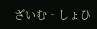ざいむ‐しょひ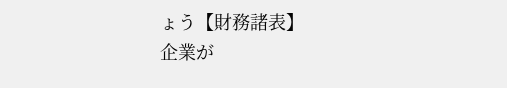ょう【財務諸表】
企業が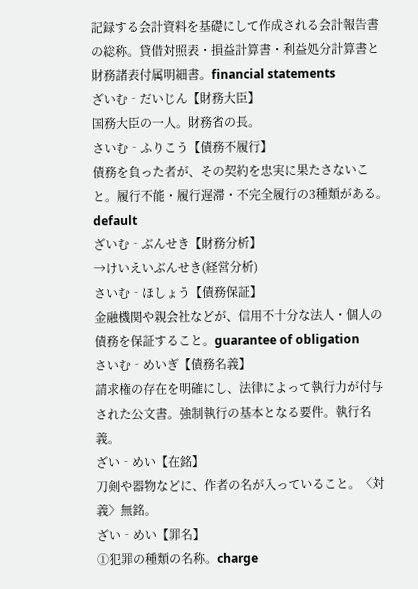記録する会計資料を基礎にして作成される会計報告書の総称。貸借対照表・損益計算書・利益処分計算書と財務諸表付属明細書。financial statements
ざいむ‐だいじん【財務大臣】
国務大臣の一人。財務省の長。
さいむ‐ふりこう【債務不履行】
債務を負った者が、その契約を忠実に果たさないこと。履行不能・履行遅滞・不完全履行の3種類がある。default
ざいむ‐ぶんせき【財務分析】
→けいえいぶんせき(経営分析)
さいむ‐ほしょう【債務保証】
金融機関や親会社などが、信用不十分な法人・個人の債務を保証すること。guarantee of obligation
さいむ‐めいぎ【債務名義】
請求権の存在を明確にし、法律によって執行力が付与された公文書。強制執行の基本となる要件。執行名義。
ざい‐めい【在銘】
刀剣や器物などに、作者の名が入っていること。〈対義〉無銘。
ざい‐めい【罪名】
①犯罪の種類の名称。charge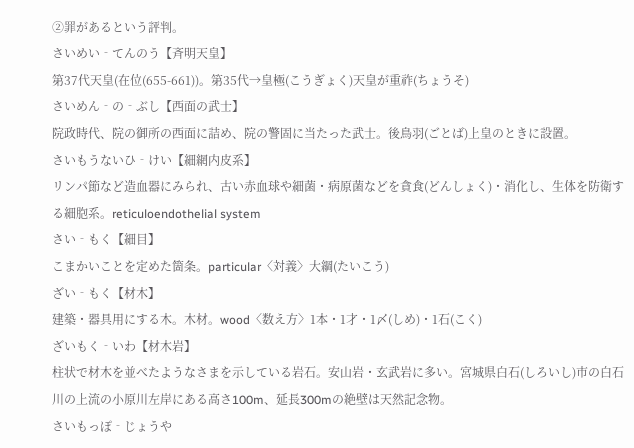②罪があるという評判。
さいめい‐てんのう【斉明天皇】
第37代天皇(在位(655-661))。第35代→皇極(こうぎょく)天皇が重祚(ちょうそ)
さいめん‐の‐ぶし【西面の武士】
院政時代、院の御所の西面に詰め、院の警固に当たった武士。後鳥羽(ごとば)上皇のときに設置。
さいもうないひ‐けい【細網内皮系】
リンパ節など造血器にみられ、古い赤血球や細菌・病原菌などを貪食(どんしょく)・消化し、生体を防衛する細胞系。reticuloendothelial system
さい‐もく【細目】
こまかいことを定めた箇条。particular〈対義〉大綱(たいこう)
ざい‐もく【材木】
建築・器具用にする木。木材。wood〈数え方〉1本・1才・1〆(しめ)・1石(こく)
ざいもく‐いわ【材木岩】
柱状で材木を並べたようなさまを示している岩石。安山岩・玄武岩に多い。宮城県白石(しろいし)市の白石川の上流の小原川左岸にある高さ100m、延長300mの絶壁は天然記念物。
さいもっぽ‐じょうや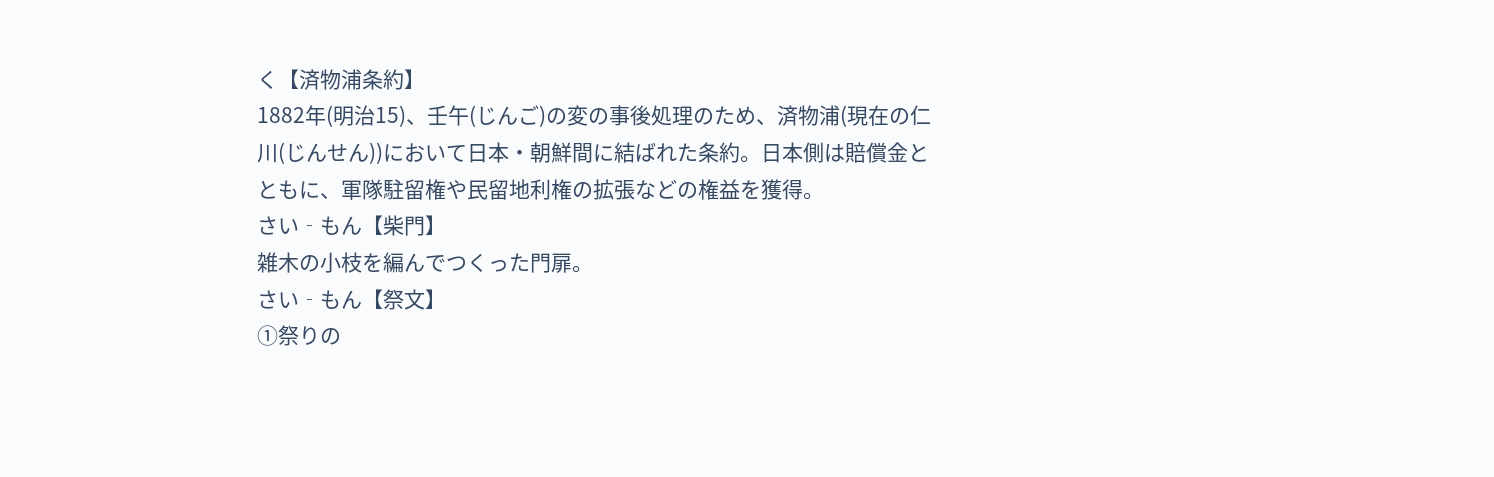く【済物浦条約】
1882年(明治15)、壬午(じんご)の変の事後処理のため、済物浦(現在の仁川(じんせん))において日本・朝鮮間に結ばれた条約。日本側は賠償金とともに、軍隊駐留権や民留地利権の拡張などの権益を獲得。
さい‐もん【柴門】
雑木の小枝を編んでつくった門扉。
さい‐もん【祭文】
①祭りの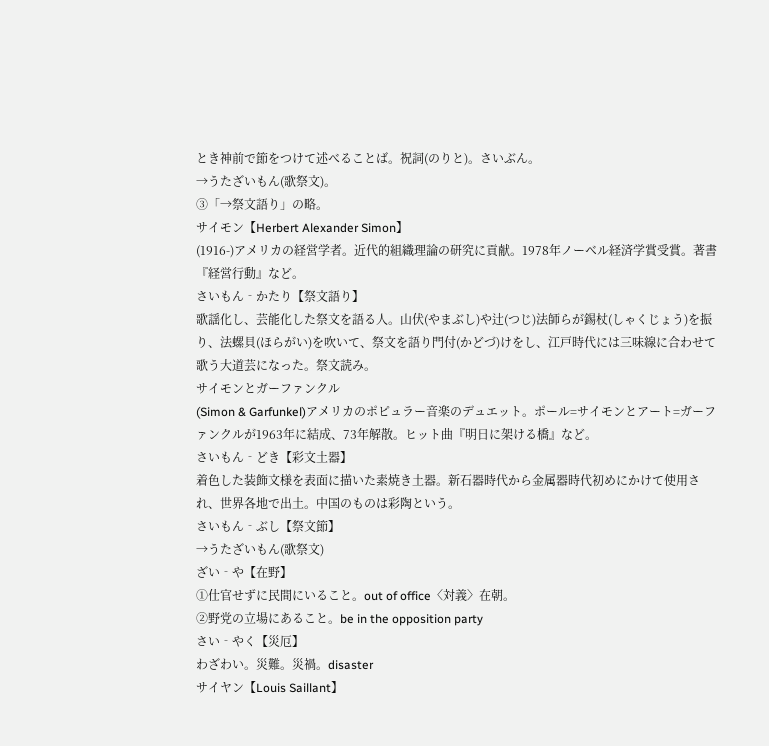とき神前で節をつけて述べることば。祝詞(のりと)。さいぶん。
→うたざいもん(歌祭文)。
③「→祭文語り」の略。
サイモン【Herbert Alexander Simon】
(1916-)アメリカの経営学者。近代的組織理論の研究に貢献。1978年ノーベル経済学賞受賞。著書『経営行動』など。
さいもん‐かたり【祭文語り】
歌謡化し、芸能化した祭文を語る人。山伏(やまぶし)や辻(つじ)法師らが錫杖(しゃくじょう)を振り、法螺貝(ほらがい)を吹いて、祭文を語り門付(かどづ)けをし、江戸時代には三味線に合わせて歌う大道芸になった。祭文読み。
サイモンとガーファンクル
(Simon & Garfunkel)アメリカのポピュラー音楽のデュエット。ポール=サイモンとアート=ガーファンクルが1963年に結成、73年解散。ヒット曲『明日に架ける橋』など。
さいもん‐どき【彩文土器】
着色した装飾文様を表面に描いた素焼き土器。新石器時代から金属器時代初めにかけて使用され、世界各地で出土。中国のものは彩陶という。
さいもん‐ぶし【祭文節】
→うたざいもん(歌祭文)
ざい‐や【在野】
①仕官せずに民間にいること。out of office〈対義〉在朝。
②野党の立場にあること。be in the opposition party
さい‐やく【災厄】
わざわい。災難。災禍。disaster
サイヤン【Louis Saillant】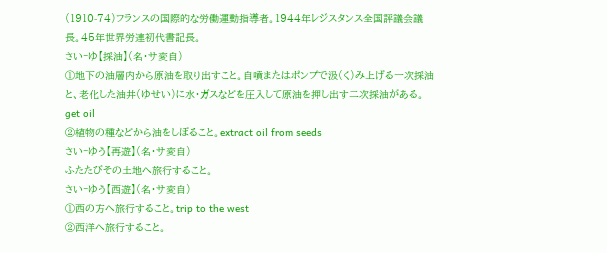(1910-74)フランスの国際的な労働運動指導者。1944年レジスタンス全国評議会議長。45年世界労連初代書記長。
さい‐ゆ【採油】(名・サ変自)
①地下の油層内から原油を取り出すこと。自噴またはポンプで汲(く)み上げる一次採油と、老化した油井(ゆせい)に水・ガスなどを圧入して原油を押し出す二次採油がある。get oil
②植物の種などから油をしぼること。extract oil from seeds
さい‐ゆう【再遊】(名・サ変自)
ふたたびその土地へ旅行すること。
さい‐ゆう【西遊】(名・サ変自)
①西の方へ旅行すること。trip to the west
②西洋へ旅行すること。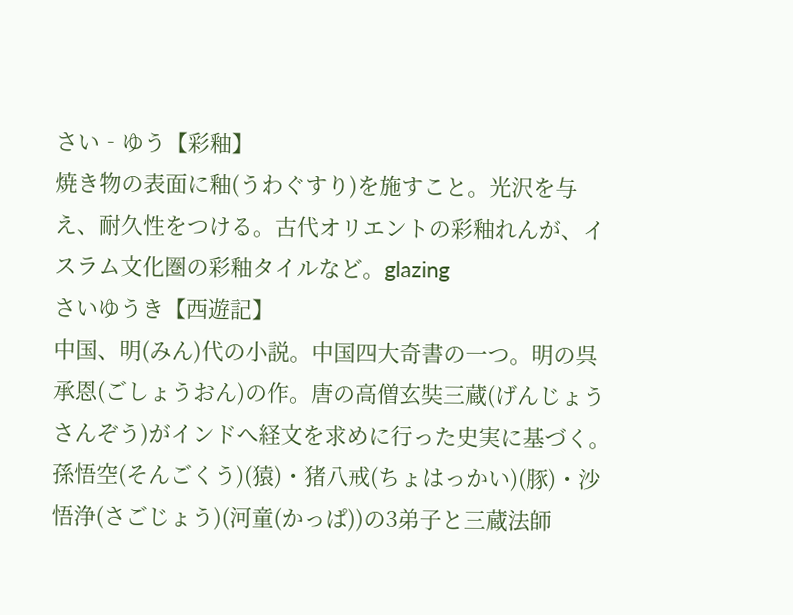さい‐ゆう【彩釉】
焼き物の表面に釉(うわぐすり)を施すこと。光沢を与え、耐久性をつける。古代オリエントの彩釉れんが、イスラム文化圏の彩釉タイルなど。glazing
さいゆうき【西遊記】
中国、明(みん)代の小説。中国四大奇書の一つ。明の呉承恩(ごしょうおん)の作。唐の高僧玄奘三蔵(げんじょうさんぞう)がインドへ経文を求めに行った史実に基づく。孫悟空(そんごくう)(猿)・猪八戒(ちょはっかい)(豚)・沙悟浄(さごじょう)(河童(かっぱ))の3弟子と三蔵法師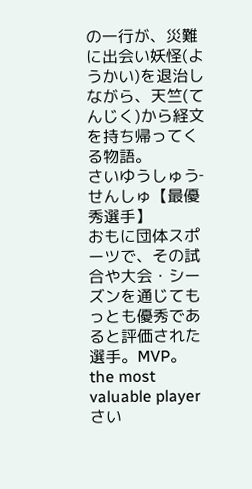の一行が、災難に出会い妖怪(ようかい)を退治しながら、天竺(てんじく)から経文を持ち帰ってくる物語。
さいゆうしゅう‐せんしゅ【最優秀選手】
おもに団体スポーツで、その試合や大会・シーズンを通じてもっとも優秀であると評価された選手。MVP。the most valuable player
さい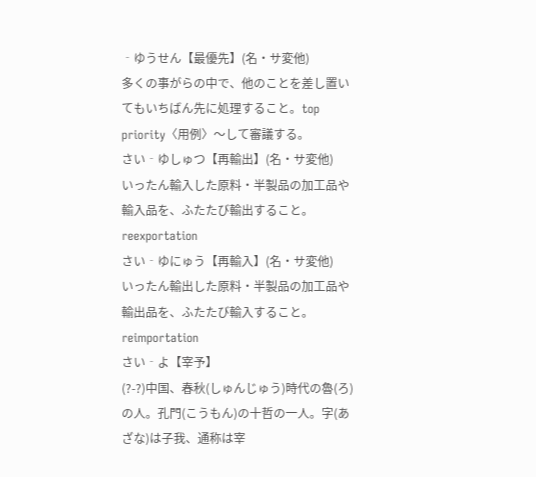‐ゆうせん【最優先】(名・サ変他)
多くの事がらの中で、他のことを差し置いてもいちばん先に処理すること。top priority〈用例〉〜して審議する。
さい‐ゆしゅつ【再輸出】(名・サ変他)
いったん輸入した原料・半製品の加工品や輸入品を、ふたたび輸出すること。reexportation
さい‐ゆにゅう【再輸入】(名・サ変他)
いったん輸出した原料・半製品の加工品や輸出品を、ふたたび輸入すること。reimportation
さい‐よ【宰予】
(?-?)中国、春秋(しゅんじゅう)時代の魯(ろ)の人。孔門(こうもん)の十哲の一人。字(あざな)は子我、通称は宰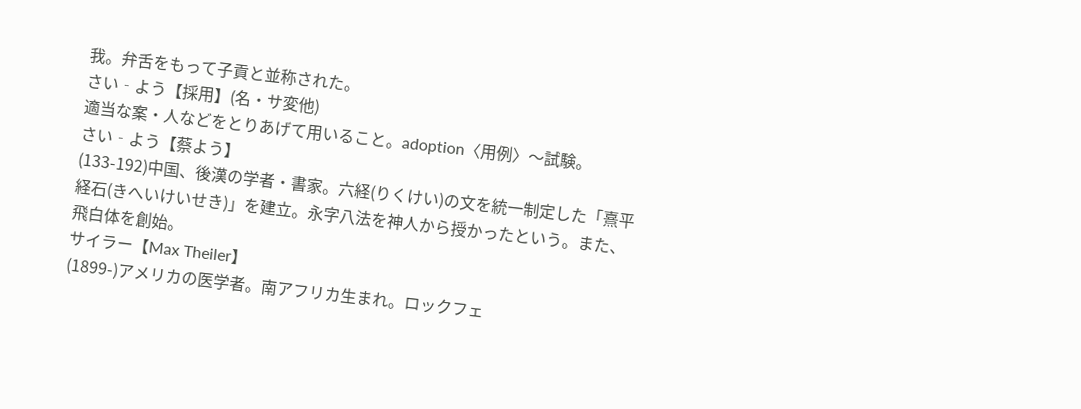我。弁舌をもって子貢と並称された。
さい‐よう【採用】(名・サ変他)
適当な案・人などをとりあげて用いること。adoption〈用例〉〜試験。
さい‐よう【蔡よう】
(133-192)中国、後漢の学者・書家。六経(りくけい)の文を統一制定した「熹平経石(きへいけいせき)」を建立。永字八法を神人から授かったという。また、飛白体を創始。
サイラー【Max Theiler】
(1899-)アメリカの医学者。南アフリカ生まれ。ロックフェ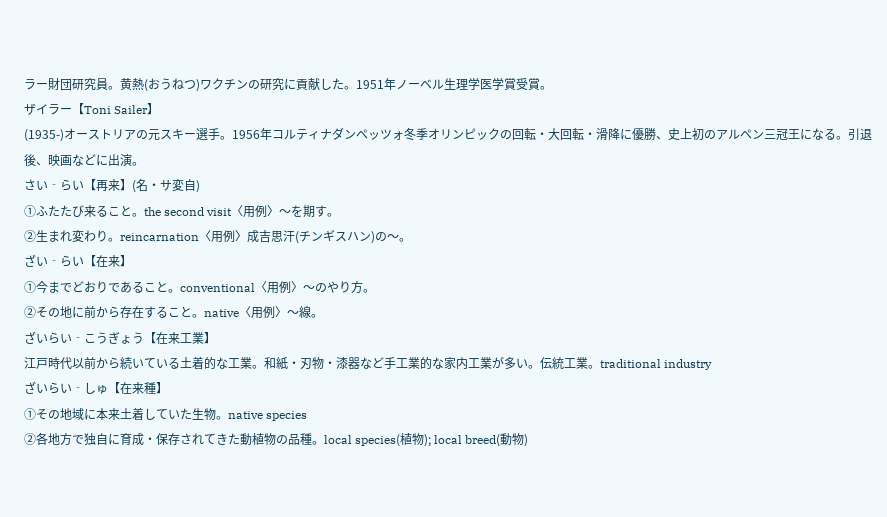ラー財団研究員。黄熱(おうねつ)ワクチンの研究に貢献した。1951年ノーベル生理学医学賞受賞。
ザイラー【Toni Sailer】
(1935-)オーストリアの元スキー選手。1956年コルティナダンペッツォ冬季オリンピックの回転・大回転・滑降に優勝、史上初のアルペン三冠王になる。引退後、映画などに出演。
さい‐らい【再来】(名・サ変自)
①ふたたび来ること。the second visit〈用例〉〜を期す。
②生まれ変わり。reincarnation〈用例〉成吉思汗(チンギスハン)の〜。
ざい‐らい【在来】
①今までどおりであること。conventional〈用例〉〜のやり方。
②その地に前から存在すること。native〈用例〉〜線。
ざいらい‐こうぎょう【在来工業】
江戸時代以前から続いている土着的な工業。和紙・刃物・漆器など手工業的な家内工業が多い。伝統工業。traditional industry
ざいらい‐しゅ【在来種】
①その地域に本来土着していた生物。native species
②各地方で独自に育成・保存されてきた動植物の品種。local species(植物); local breed(動物)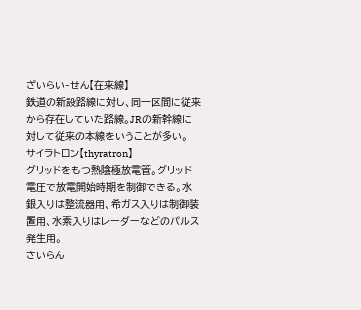ざいらい‐せん【在来線】
鉄道の新設路線に対し、同一区間に従来から存在していた路線。JRの新幹線に対して従来の本線をいうことが多い。
サイラトロン【thyratron】
グリッドをもつ熱陰極放電管。グリッド電圧で放電開始時期を制御できる。水銀入りは整流器用、希ガス入りは制御装置用、水素入りはレーダーなどのパルス発生用。
さいらん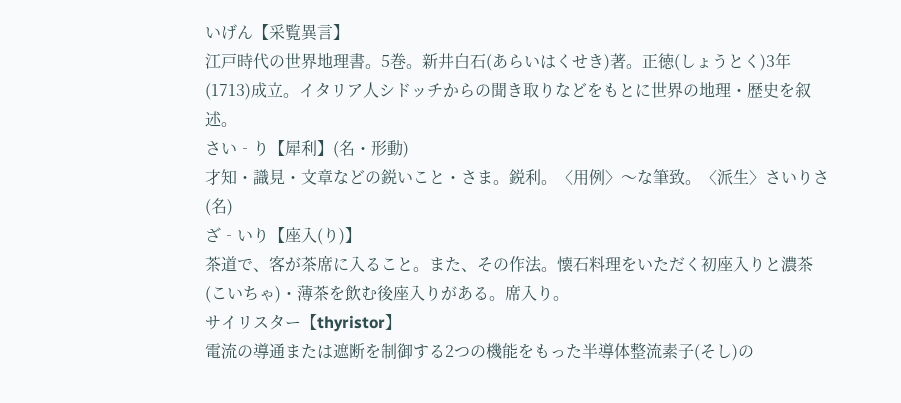いげん【采覧異言】
江戸時代の世界地理書。5巻。新井白石(あらいはくせき)著。正徳(しょうとく)3年(1713)成立。イタリア人シドッチからの聞き取りなどをもとに世界の地理・歴史を叙述。
さい‐り【犀利】(名・形動)
才知・識見・文章などの鋭いこと・さま。鋭利。〈用例〉〜な筆致。〈派生〉さいりさ(名)
ざ‐いり【座入(り)】
茶道で、客が茶席に入ること。また、その作法。懐石料理をいただく初座入りと濃茶(こいちゃ)・薄茶を飲む後座入りがある。席入り。
サイリスター【thyristor】
電流の導通または遮断を制御する2つの機能をもった半導体整流素子(そし)の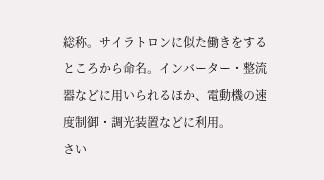総称。サイラトロンに似た働きをするところから命名。インバーター・整流器などに用いられるほか、電動機の速度制御・調光装置などに利用。
さい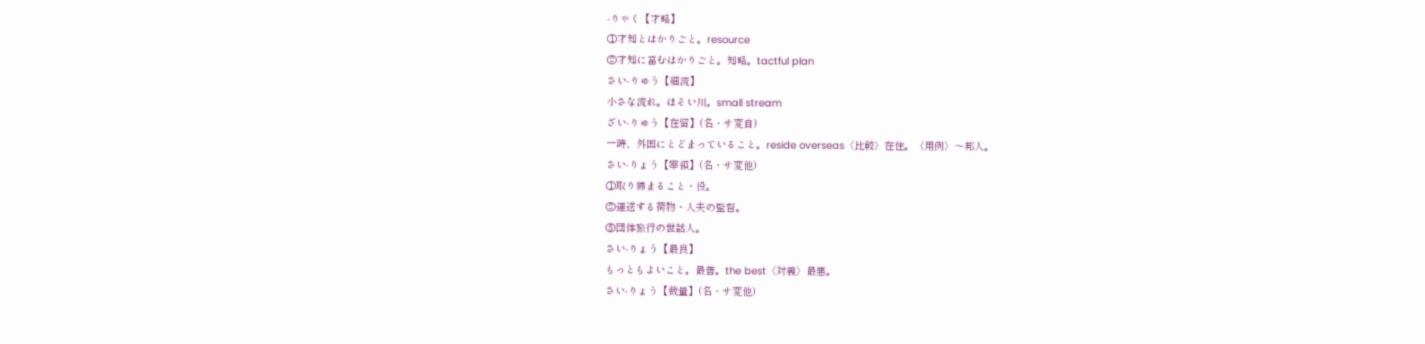‐りゃく【才略】
①才知とはかりごと。resource
②才知に富むはかりごと。知略。tactful plan
さい‐りゅう【細流】
小さな流れ。ほそい川。small stream
ざい‐りゅう【在留】(名・サ変自)
一時、外国にとどまっていること。reside overseas〈比較〉在住。〈用例〉〜邦人。
さい‐りょう【宰領】(名・サ変他)
①取り締まること・役。
②運送する荷物・人夫の監督。
③団体旅行の世話人。
さい‐りょう【最良】
もっともよいこと。最善。the best〈対義〉最悪。
さい‐りょう【裁量】(名・サ変他)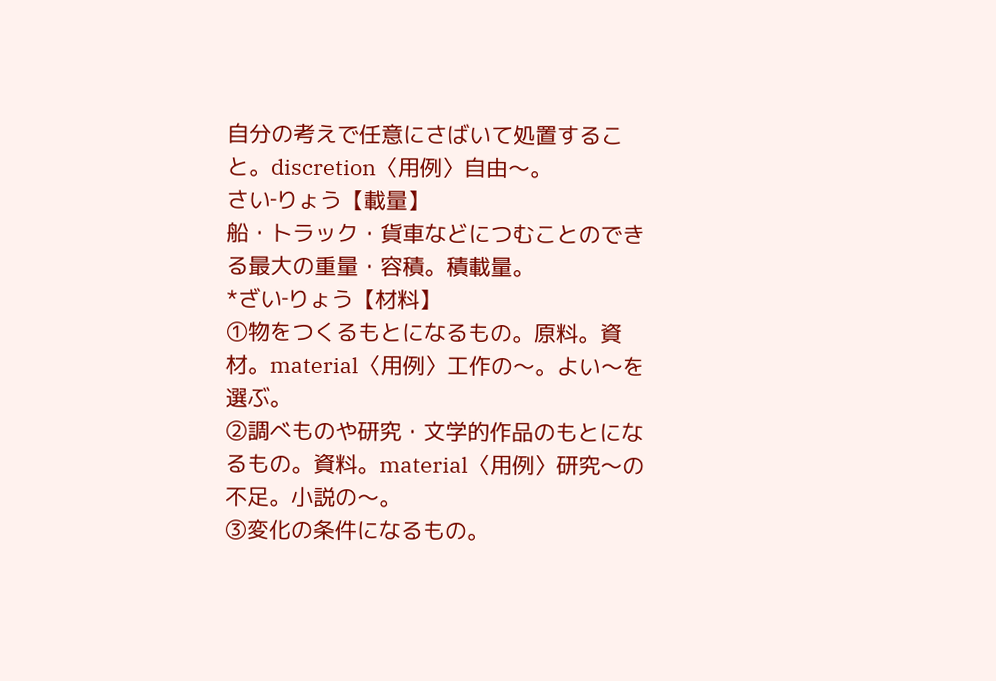自分の考えで任意にさばいて処置すること。discretion〈用例〉自由〜。
さい‐りょう【載量】
船・トラック・貨車などにつむことのできる最大の重量・容積。積載量。
*ざい‐りょう【材料】
①物をつくるもとになるもの。原料。資材。material〈用例〉工作の〜。よい〜を選ぶ。
②調べものや研究・文学的作品のもとになるもの。資料。material〈用例〉研究〜の不足。小説の〜。
③変化の条件になるもの。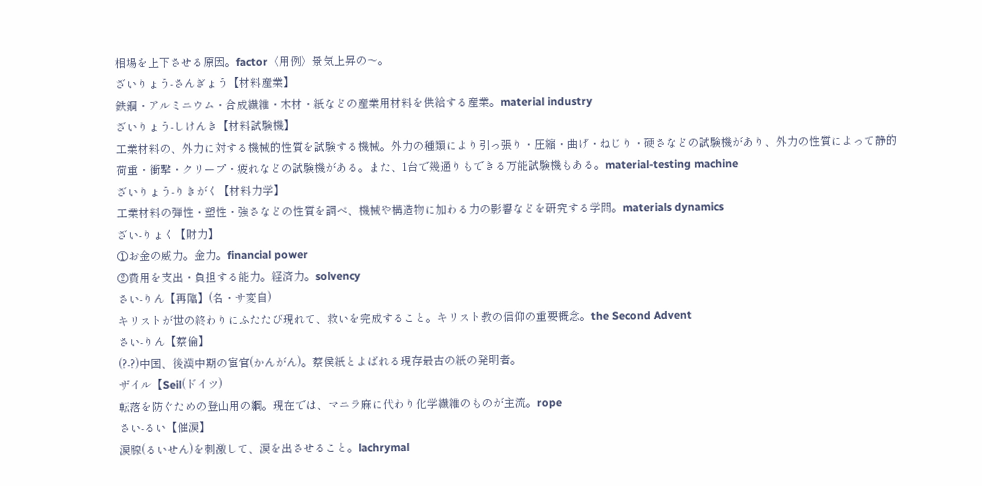相場を上下させる原因。factor〈用例〉景気上昇の〜。
ざいりょう‐さんぎょう【材料産業】
鉄鋼・アルミニウム・合成繊維・木材・紙などの産業用材料を供給する産業。material industry
ざいりょう‐しけんき【材料試験機】
工業材料の、外力に対する機械的性質を試験する機械。外力の種類により引っ張り・圧縮・曲げ・ねじり・硬さなどの試験機があり、外力の性質によって静的荷重・衝撃・クリープ・疲れなどの試験機がある。また、1台で幾通りもできる万能試験機もある。material-testing machine
ざいりょう‐りきがく【材料力学】
工業材料の弾性・塑性・強さなどの性質を調べ、機械や構造物に加わる力の影響などを研究する学問。materials dynamics
ざい‐りょく【財力】
①お金の威力。金力。financial power
②費用を支出・負担する能力。経済力。solvency
さい‐りん【再臨】(名・サ変自)
キリストが世の終わりにふたたび現れて、救いを完成すること。キリスト教の信仰の重要概念。the Second Advent
さい‐りん【蔡倫】
(?-?)中国、後漢中期の宦官(かんがん)。蔡侯紙とよばれる現存最古の紙の発明者。
ザイル【Seil(ドイツ)
転落を防ぐための登山用の綱。現在では、マニラ麻に代わり化学繊維のものが主流。rope
さい‐るい【催涙】
涙腺(るいせん)を刺激して、涙を出させること。lachrymal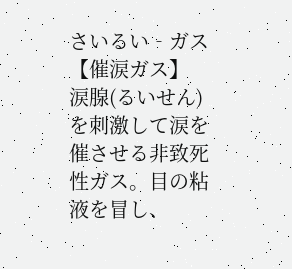さいるい‐ガス【催涙ガス】
涙腺(るいせん)を刺激して涙を催させる非致死性ガス。目の粘液を冒し、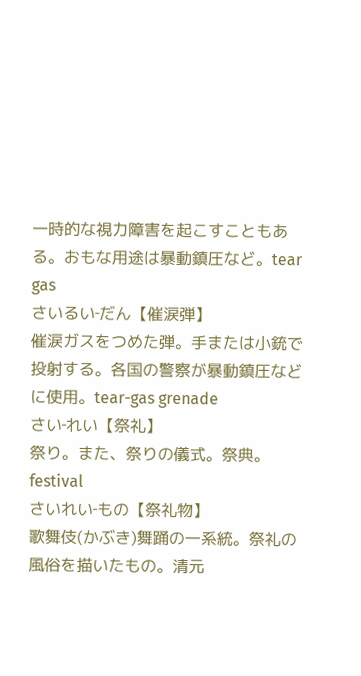一時的な視力障害を起こすこともある。おもな用途は暴動鎮圧など。tear gas
さいるい‐だん【催涙弾】
催涙ガスをつめた弾。手または小銃で投射する。各国の警察が暴動鎮圧などに使用。tear-gas grenade
さい‐れい【祭礼】
祭り。また、祭りの儀式。祭典。festival
さいれい‐もの【祭礼物】
歌舞伎(かぶき)舞踊の一系統。祭礼の風俗を描いたもの。清元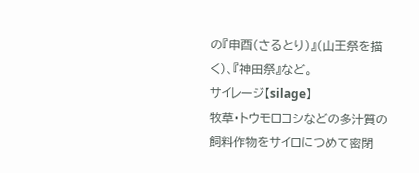の『申酉(さるとり)』(山王祭を描く)、『神田祭』など。
サイレージ【silage】
牧草・トウモロコシなどの多汁質の飼料作物をサイロにつめて密閉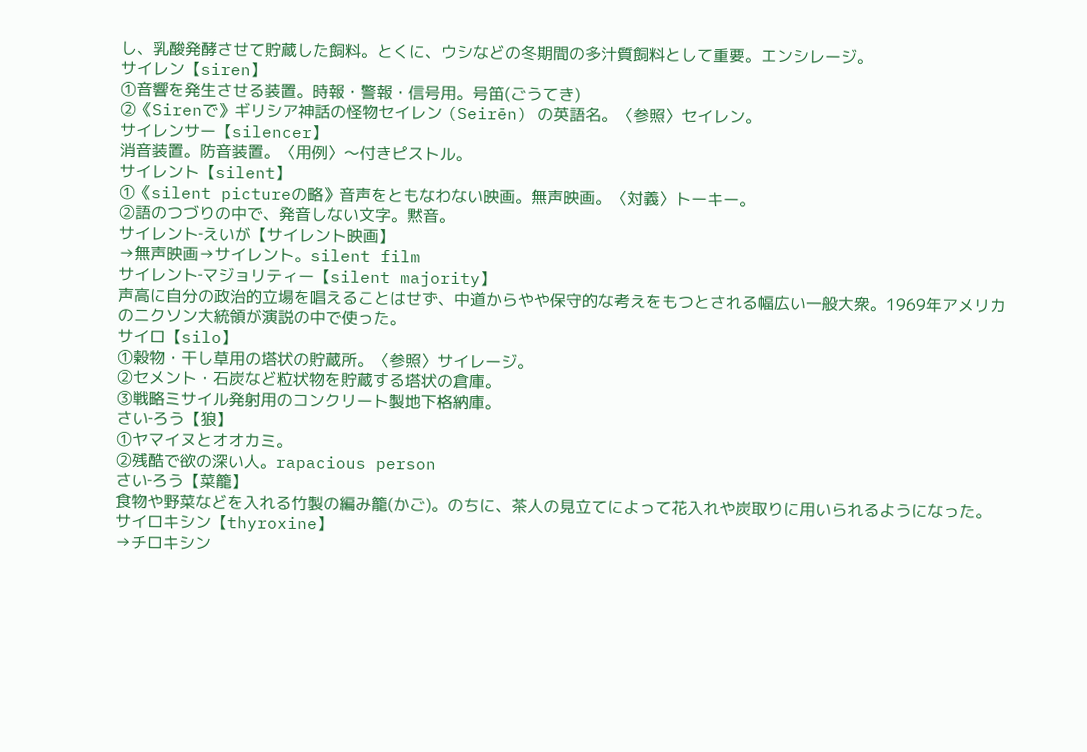し、乳酸発酵させて貯蔵した飼料。とくに、ウシなどの冬期間の多汁質飼料として重要。エンシレージ。
サイレン【siren】
①音響を発生させる装置。時報・警報・信号用。号笛(ごうてき)
②《Sirenで》ギリシア神話の怪物セイレン (Seirēn) の英語名。〈参照〉セイレン。
サイレンサー【silencer】
消音装置。防音装置。〈用例〉〜付きピストル。
サイレント【silent】
①《silent pictureの略》音声をともなわない映画。無声映画。〈対義〉トーキー。
②語のつづりの中で、発音しない文字。黙音。
サイレント‐えいが【サイレント映画】
→無声映画→サイレント。silent film
サイレント‐マジョリティー【silent majority】
声高に自分の政治的立場を唱えることはせず、中道からやや保守的な考えをもつとされる幅広い一般大衆。1969年アメリカのニクソン大統領が演説の中で使った。
サイロ【silo】
①穀物・干し草用の塔状の貯蔵所。〈参照〉サイレージ。
②セメント・石炭など粒状物を貯蔵する塔状の倉庫。
③戦略ミサイル発射用のコンクリート製地下格納庫。
さい‐ろう【狼】
①ヤマイヌとオオカミ。
②残酷で欲の深い人。rapacious person
さい‐ろう【菜籠】
食物や野菜などを入れる竹製の編み籠(かご)。のちに、茶人の見立てによって花入れや炭取りに用いられるようになった。
サイロキシン【thyroxine】
→チロキシン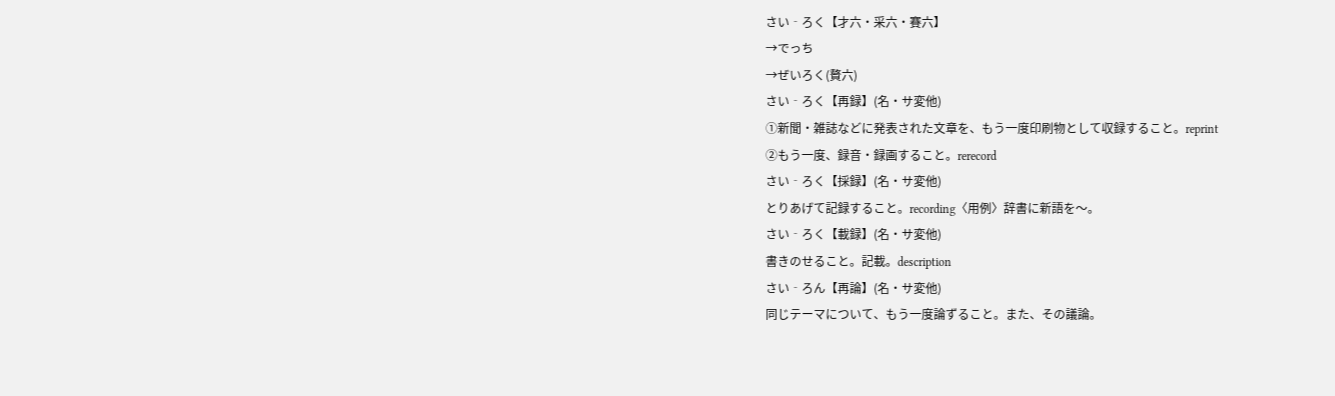さい‐ろく【才六・采六・賽六】
→でっち
→ぜいろく(贅六)
さい‐ろく【再録】(名・サ変他)
①新聞・雑誌などに発表された文章を、もう一度印刷物として収録すること。reprint
②もう一度、録音・録画すること。rerecord
さい‐ろく【採録】(名・サ変他)
とりあげて記録すること。recording〈用例〉辞書に新語を〜。
さい‐ろく【載録】(名・サ変他)
書きのせること。記載。description
さい‐ろん【再論】(名・サ変他)
同じテーマについて、もう一度論ずること。また、その議論。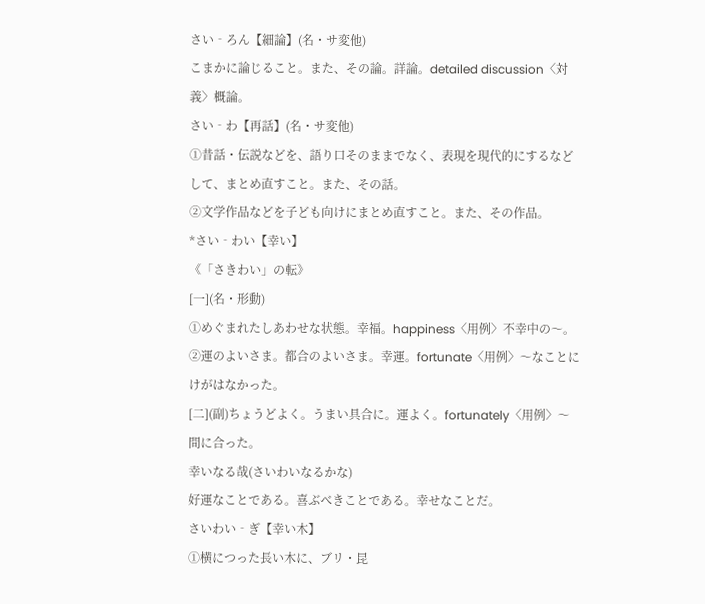さい‐ろん【細論】(名・サ変他)
こまかに論じること。また、その論。詳論。detailed discussion〈対義〉概論。
さい‐わ【再話】(名・サ変他)
①昔話・伝説などを、語り口そのままでなく、表現を現代的にするなどして、まとめ直すこと。また、その話。
②文学作品などを子ども向けにまとめ直すこと。また、その作品。
*さい‐わい【幸い】
《「さきわい」の転》
[一](名・形動)
①めぐまれたしあわせな状態。幸福。happiness〈用例〉不幸中の〜。
②運のよいさま。都合のよいさま。幸運。fortunate〈用例〉〜なことにけがはなかった。
[二](副)ちょうどよく。うまい具合に。運よく。fortunately〈用例〉〜間に合った。
幸いなる哉(さいわいなるかな)
好運なことである。喜ぶべきことである。幸せなことだ。
さいわい‐ぎ【幸い木】
①横につった長い木に、ブリ・昆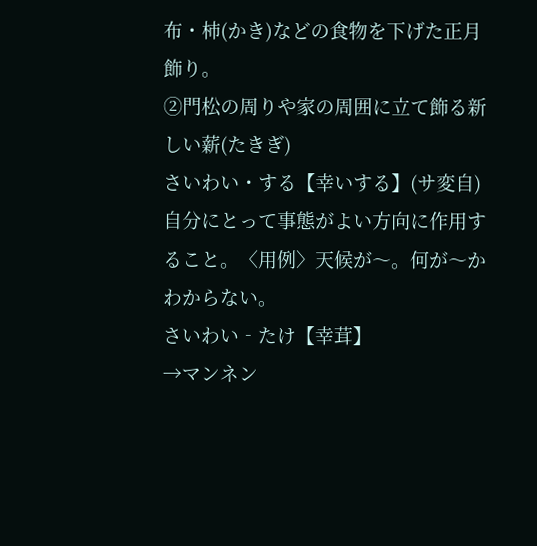布・柿(かき)などの食物を下げた正月飾り。
②門松の周りや家の周囲に立て飾る新しい薪(たきぎ)
さいわい・する【幸いする】(サ変自)
自分にとって事態がよい方向に作用すること。〈用例〉天候が〜。何が〜かわからない。
さいわい‐たけ【幸茸】
→マンネン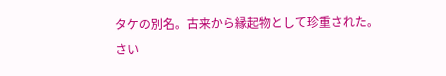タケの別名。古来から縁起物として珍重された。
さい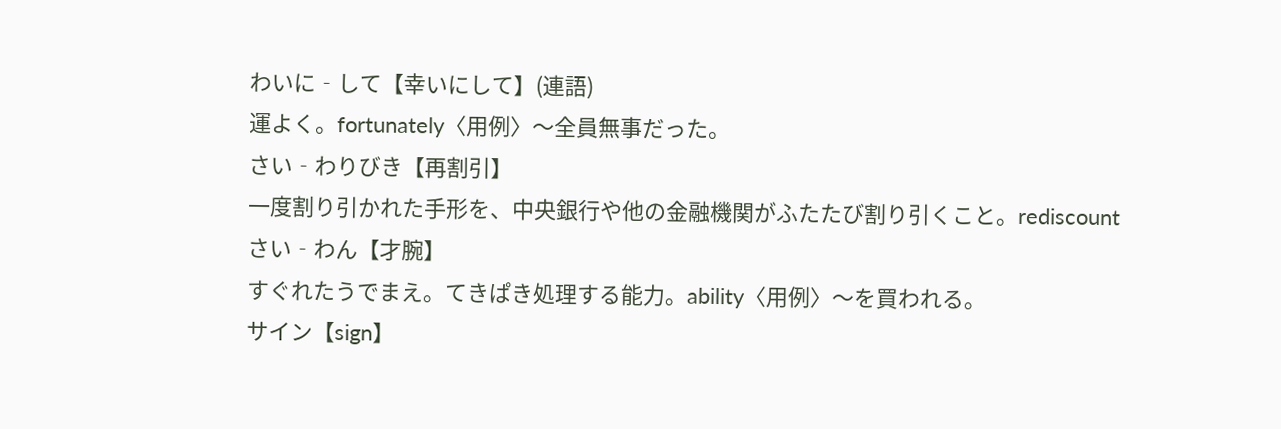わいに‐して【幸いにして】(連語)
運よく。fortunately〈用例〉〜全員無事だった。
さい‐わりびき【再割引】
一度割り引かれた手形を、中央銀行や他の金融機関がふたたび割り引くこと。rediscount
さい‐わん【才腕】
すぐれたうでまえ。てきぱき処理する能力。ability〈用例〉〜を買われる。
サイン【sign】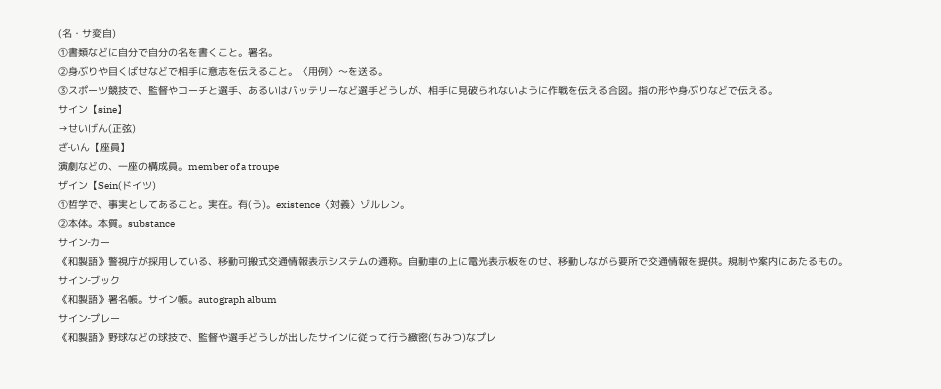(名・サ変自)
①書類などに自分で自分の名を書くこと。署名。
②身ぶりや目くばせなどで相手に意志を伝えること。〈用例〉〜を送る。
③スポーツ競技で、監督やコーチと選手、あるいはバッテリーなど選手どうしが、相手に見破られないように作戦を伝える合図。指の形や身ぶりなどで伝える。
サイン【sine】
→せいげん(正弦)
ざ‐いん【座員】
演劇などの、一座の構成員。member of a troupe
ザイン【Sein(ドイツ)
①哲学で、事実としてあること。実在。有(う)。existence〈対義〉ゾルレン。
②本体。本質。substance
サイン‐カー
《和製語》警視庁が採用している、移動可搬式交通情報表示システムの通称。自動車の上に電光表示板をのせ、移動しながら要所で交通情報を提供。規制や案内にあたるもの。
サイン‐ブック
《和製語》署名帳。サイン帳。autograph album
サイン‐プレー
《和製語》野球などの球技で、監督や選手どうしが出したサインに従って行う緻密(ちみつ)なプレ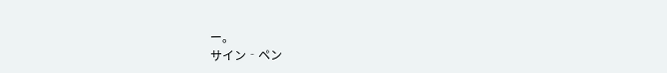ー。
サイン‐ペン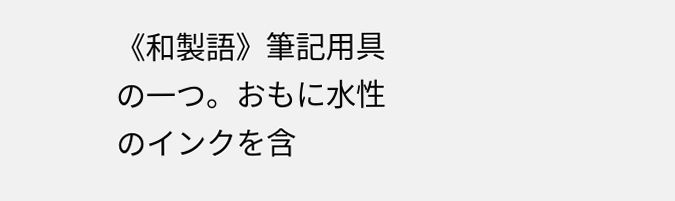《和製語》筆記用具の一つ。おもに水性のインクを含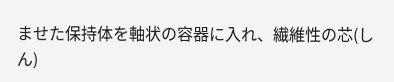ませた保持体を軸状の容器に入れ、繊維性の芯(しん)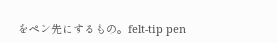をペン先にするもの。felt-tip pen